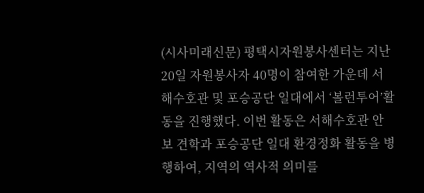(시사미래신문) 평택시자원봉사센터는 지난 20일 자원봉사자 40명이 참여한 가운데 서해수호관 및 포승공단 일대에서 ‘볼런투어’활동을 진행했다. 이번 활동은 서해수호관 안보 견학과 포승공단 일대 환경정화 활동을 병행하여, 지역의 역사적 의미를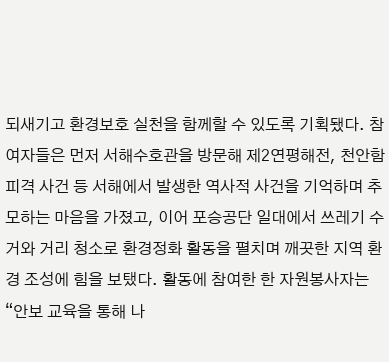되새기고 환경보호 실천을 함께할 수 있도록 기획됐다. 참여자들은 먼저 서해수호관을 방문해 제2연평해전, 천안함 피격 사건 등 서해에서 발생한 역사적 사건을 기억하며 추모하는 마음을 가졌고, 이어 포승공단 일대에서 쓰레기 수거와 거리 청소로 환경정화 활동을 펼치며 깨끗한 지역 환경 조성에 힘을 보탰다. 활동에 참여한 한 자원봉사자는 “안보 교육을 통해 나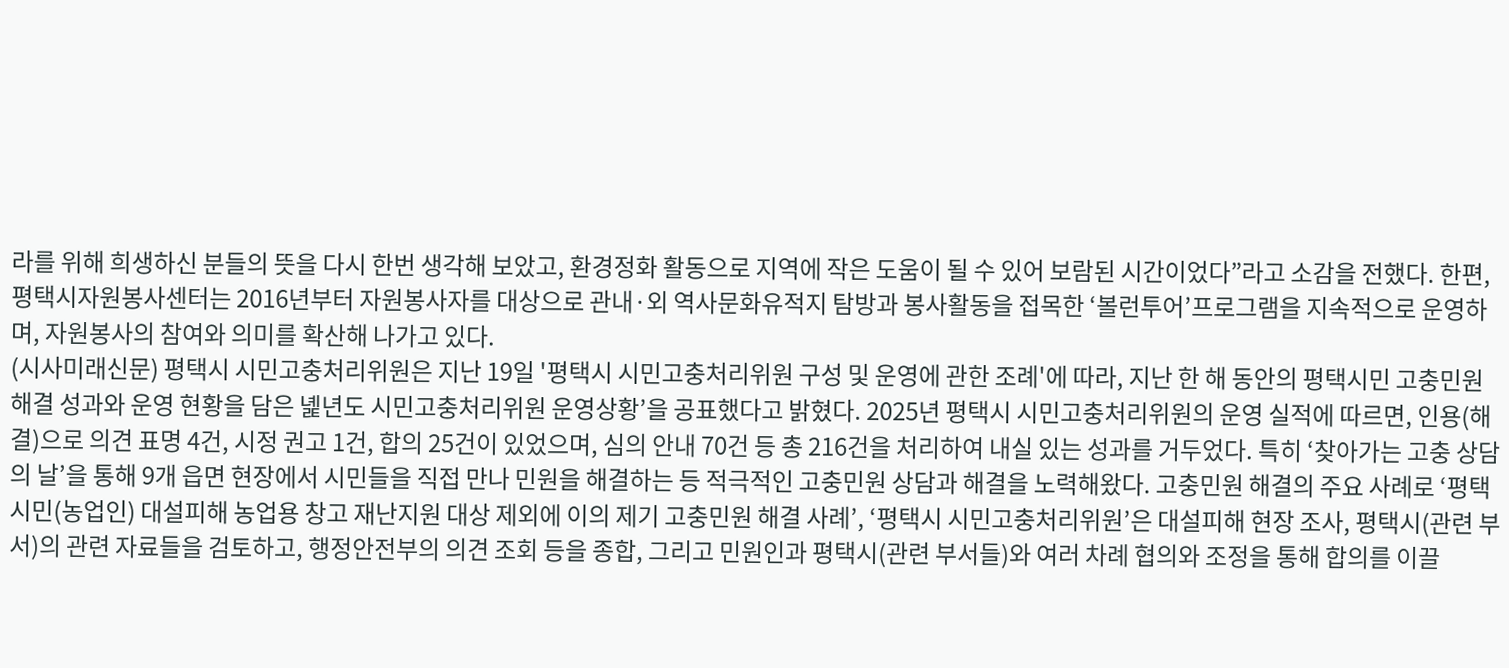라를 위해 희생하신 분들의 뜻을 다시 한번 생각해 보았고, 환경정화 활동으로 지역에 작은 도움이 될 수 있어 보람된 시간이었다”라고 소감을 전했다. 한편, 평택시자원봉사센터는 2016년부터 자원봉사자를 대상으로 관내·외 역사문화유적지 탐방과 봉사활동을 접목한 ‘볼런투어’프로그램을 지속적으로 운영하며, 자원봉사의 참여와 의미를 확산해 나가고 있다.
(시사미래신문) 평택시 시민고충처리위원은 지난 19일 '평택시 시민고충처리위원 구성 및 운영에 관한 조례'에 따라, 지난 한 해 동안의 평택시민 고충민원 해결 성과와 운영 현황을 담은 녩년도 시민고충처리위원 운영상황’을 공표했다고 밝혔다. 2025년 평택시 시민고충처리위원의 운영 실적에 따르면, 인용(해결)으로 의견 표명 4건, 시정 권고 1건, 합의 25건이 있었으며, 심의 안내 70건 등 총 216건을 처리하여 내실 있는 성과를 거두었다. 특히 ‘찾아가는 고충 상담의 날’을 통해 9개 읍면 현장에서 시민들을 직접 만나 민원을 해결하는 등 적극적인 고충민원 상담과 해결을 노력해왔다. 고충민원 해결의 주요 사례로 ‘평택시민(농업인) 대설피해 농업용 창고 재난지원 대상 제외에 이의 제기 고충민원 해결 사례’, ‘평택시 시민고충처리위원’은 대설피해 현장 조사, 평택시(관련 부서)의 관련 자료들을 검토하고, 행정안전부의 의견 조회 등을 종합, 그리고 민원인과 평택시(관련 부서들)와 여러 차례 협의와 조정을 통해 합의를 이끌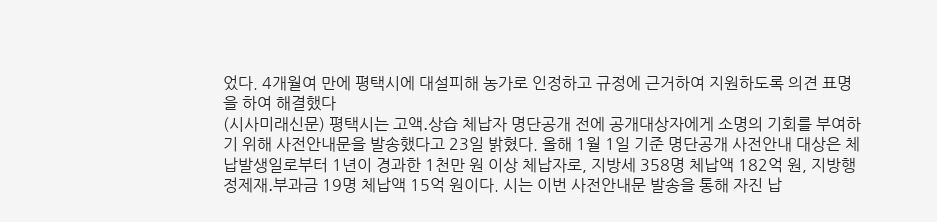었다. 4개월여 만에 평택시에 대설피해 농가로 인정하고 규정에 근거하여 지원하도록 의견 표명을 하여 해결했다
(시사미래신문) 평택시는 고액․상습 체납자 명단공개 전에 공개대상자에게 소명의 기회를 부여하기 위해 사전안내문을 발송했다고 23일 밝혔다. 올해 1월 1일 기준 명단공개 사전안내 대상은 체납발생일로부터 1년이 경과한 1천만 원 이상 체납자로, 지방세 358명 체납액 182억 원, 지방행정제재․부과금 19명 체납액 15억 원이다. 시는 이번 사전안내문 발송을 통해 자진 납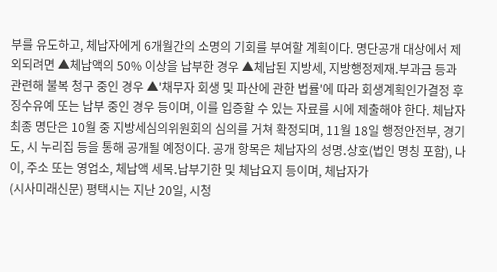부를 유도하고, 체납자에게 6개월간의 소명의 기회를 부여할 계획이다. 명단공개 대상에서 제외되려면 ▲체납액의 50% 이상을 납부한 경우 ▲체납된 지방세, 지방행정제재․부과금 등과 관련해 불복 청구 중인 경우 ▲'채무자 회생 및 파산에 관한 법률'에 따라 회생계획인가결정 후 징수유예 또는 납부 중인 경우 등이며, 이를 입증할 수 있는 자료를 시에 제출해야 한다. 체납자 최종 명단은 10월 중 지방세심의위원회의 심의를 거쳐 확정되며, 11월 18일 행정안전부, 경기도, 시 누리집 등을 통해 공개될 예정이다. 공개 항목은 체납자의 성명․상호(법인 명칭 포함), 나이, 주소 또는 영업소, 체납액 세목․납부기한 및 체납요지 등이며, 체납자가
(시사미래신문) 평택시는 지난 20일, 시청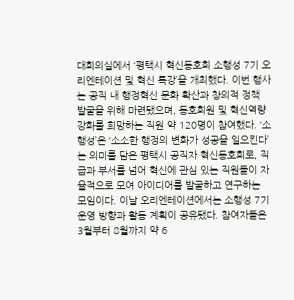대회의실에서 ‘평택시 혁신동호회 소행성 7기 오리엔테이션 및 혁신 특강’을 개최했다. 이번 행사는 공직 내 행정혁신 문화 확산과 창의적 정책 발굴을 위해 마련됐으며, 동호회원 및 혁신역량 강화를 희망하는 직원 약 120명이 참여했다. ‘소행성’은 ‘소소한 행정의 변화가 성공을 일으킨다’는 의미를 담은 평택시 공직자 혁신동호회로, 직급과 부서를 넘어 혁신에 관심 있는 직원들이 자율적으로 모여 아이디어를 발굴하고 연구하는 모임이다. 이날 오리엔테이션에서는 소행성 7기 운영 방향과 활동 계획이 공유됐다. 참여자들은 3월부터 8월까지 약 6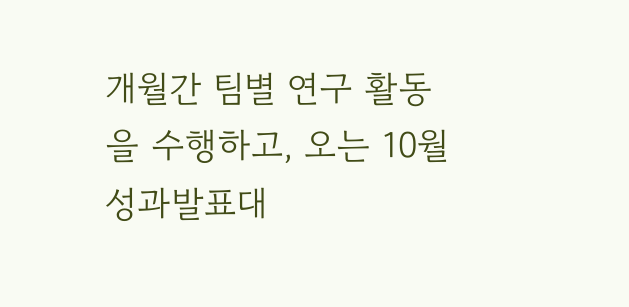개월간 팀별 연구 활동을 수행하고, 오는 10월 성과발표대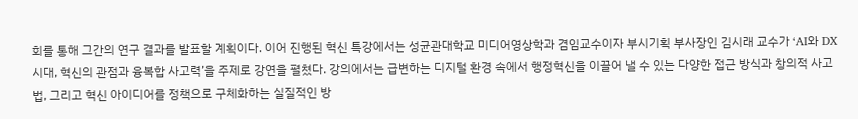회를 통해 그간의 연구 결과를 발표할 계획이다. 이어 진행된 혁신 특강에서는 성균관대학교 미디어영상학과 겸임교수이자 부시기획 부사장인 김시래 교수가 ‘AI와 DX 시대, 혁신의 관점과 융복합 사고력’을 주제로 강연을 펼쳤다. 강의에서는 급변하는 디지털 환경 속에서 행정혁신을 이끌어 낼 수 있는 다양한 접근 방식과 창의적 사고법, 그리고 혁신 아이디어를 정책으로 구체화하는 실질적인 방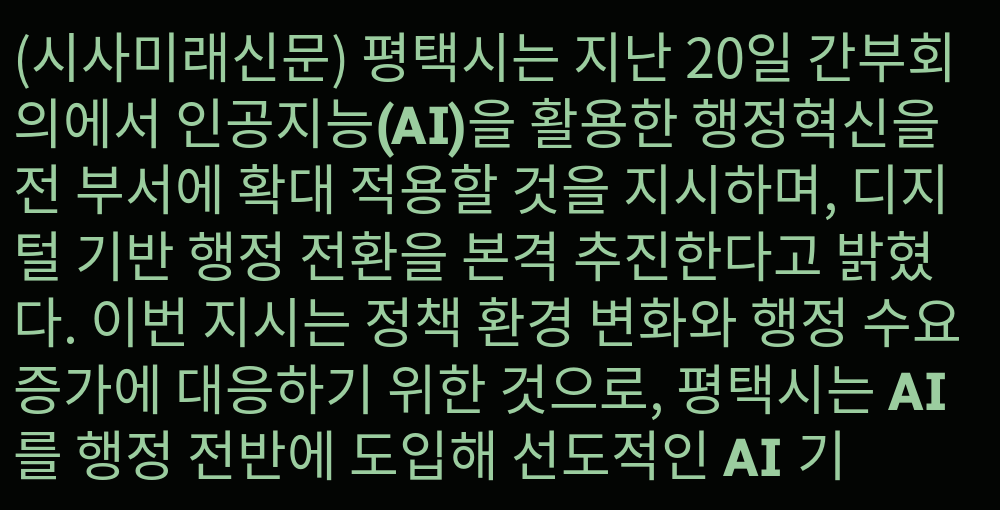(시사미래신문) 평택시는 지난 20일 간부회의에서 인공지능(AI)을 활용한 행정혁신을 전 부서에 확대 적용할 것을 지시하며, 디지털 기반 행정 전환을 본격 추진한다고 밝혔다. 이번 지시는 정책 환경 변화와 행정 수요 증가에 대응하기 위한 것으로, 평택시는 AI를 행정 전반에 도입해 선도적인 AI 기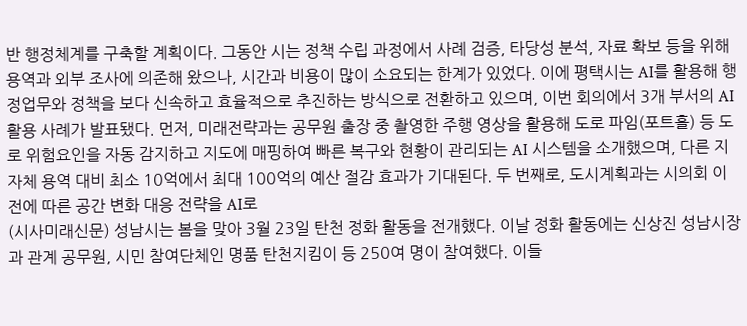반 행정체계를 구축할 계획이다. 그동안 시는 정책 수립 과정에서 사례 검증, 타당성 분석, 자료 확보 등을 위해 용역과 외부 조사에 의존해 왔으나, 시간과 비용이 많이 소요되는 한계가 있었다. 이에 평택시는 AI를 활용해 행정업무와 정책을 보다 신속하고 효율적으로 추진하는 방식으로 전환하고 있으며, 이번 회의에서 3개 부서의 AI 활용 사례가 발표됐다. 먼저, 미래전략과는 공무원 출장 중 촬영한 주행 영상을 활용해 도로 파임(포트홀) 등 도로 위험요인을 자동 감지하고 지도에 매핑하여 빠른 복구와 현황이 관리되는 AI 시스템을 소개했으며, 다른 지자체 용역 대비 최소 10억에서 최대 100억의 예산 절감 효과가 기대된다. 두 번째로, 도시계획과는 시의회 이전에 따른 공간 변화 대응 전략을 AI로
(시사미래신문) 성남시는 봄을 맞아 3월 23일 탄천 정화 활동을 전개했다. 이날 정화 활동에는 신상진 성남시장과 관계 공무원, 시민 참여단체인 명품 탄천지킴이 등 250여 명이 참여했다. 이들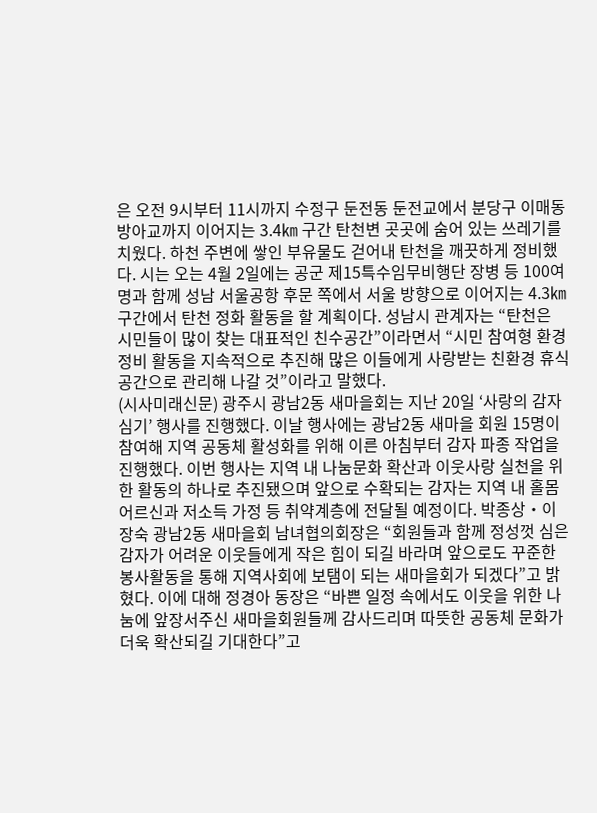은 오전 9시부터 11시까지 수정구 둔전동 둔전교에서 분당구 이매동 방아교까지 이어지는 3.4㎞ 구간 탄천변 곳곳에 숨어 있는 쓰레기를 치웠다. 하천 주변에 쌓인 부유물도 걷어내 탄천을 깨끗하게 정비했다. 시는 오는 4월 2일에는 공군 제15특수임무비행단 장병 등 100여 명과 함께 성남 서울공항 후문 쪽에서 서울 방향으로 이어지는 4.3㎞ 구간에서 탄천 정화 활동을 할 계획이다. 성남시 관계자는 “탄천은 시민들이 많이 찾는 대표적인 친수공간”이라면서 “시민 참여형 환경정비 활동을 지속적으로 추진해 많은 이들에게 사랑받는 친환경 휴식 공간으로 관리해 나갈 것”이라고 말했다.
(시사미래신문) 광주시 광남2동 새마을회는 지난 20일 ‘사랑의 감자 심기’ 행사를 진행했다. 이날 행사에는 광남2동 새마을 회원 15명이 참여해 지역 공동체 활성화를 위해 이른 아침부터 감자 파종 작업을 진행했다. 이번 행사는 지역 내 나눔문화 확산과 이웃사랑 실천을 위한 활동의 하나로 추진됐으며 앞으로 수확되는 감자는 지역 내 홀몸 어르신과 저소득 가정 등 취약계층에 전달될 예정이다. 박종상‧이장숙 광남2동 새마을회 남녀협의회장은 “회원들과 함께 정성껏 심은 감자가 어려운 이웃들에게 작은 힘이 되길 바라며 앞으로도 꾸준한 봉사활동을 통해 지역사회에 보탬이 되는 새마을회가 되겠다”고 밝혔다. 이에 대해 정경아 동장은 “바쁜 일정 속에서도 이웃을 위한 나눔에 앞장서주신 새마을회원들께 감사드리며 따뜻한 공동체 문화가 더욱 확산되길 기대한다”고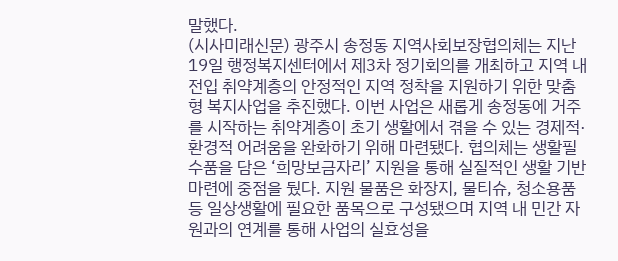말했다.
(시사미래신문) 광주시 송정동 지역사회보장협의체는 지난 19일 행정복지센터에서 제3차 정기회의를 개최하고 지역 내 전입 취약계층의 안정적인 지역 정착을 지원하기 위한 맞춤형 복지사업을 추진했다. 이번 사업은 새롭게 송정동에 거주를 시작하는 취약계층이 초기 생활에서 겪을 수 있는 경제적·환경적 어려움을 완화하기 위해 마련됐다. 협의체는 생활필수품을 담은 ‘희망보금자리’ 지원을 통해 실질적인 생활 기반 마련에 중점을 뒀다. 지원 물품은 화장지, 물티슈, 청소용품 등 일상생활에 필요한 품목으로 구성됐으며 지역 내 민간 자원과의 연계를 통해 사업의 실효성을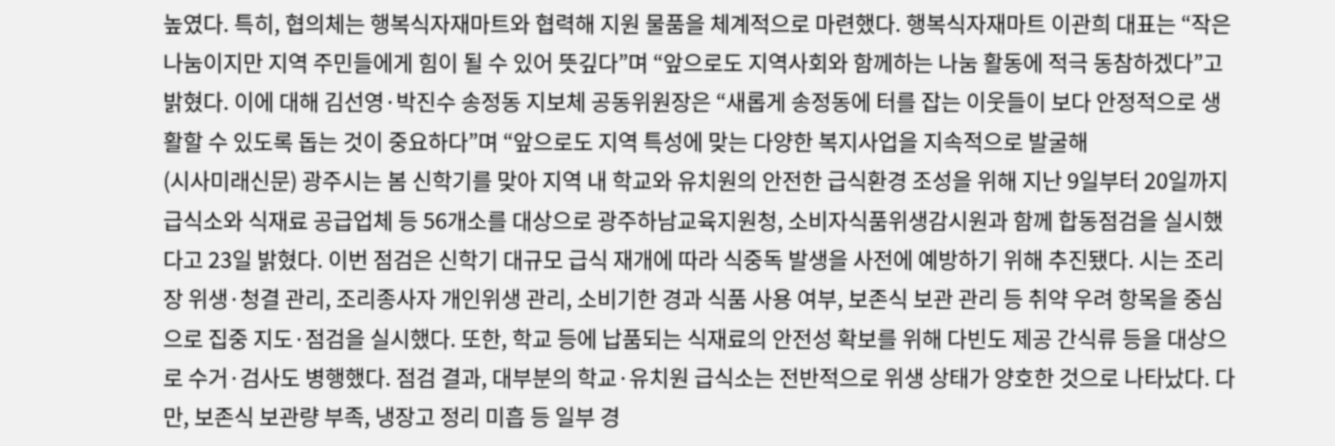높였다. 특히, 협의체는 행복식자재마트와 협력해 지원 물품을 체계적으로 마련했다. 행복식자재마트 이관희 대표는 “작은 나눔이지만 지역 주민들에게 힘이 될 수 있어 뜻깊다”며 “앞으로도 지역사회와 함께하는 나눔 활동에 적극 동참하겠다”고 밝혔다. 이에 대해 김선영·박진수 송정동 지보체 공동위원장은 “새롭게 송정동에 터를 잡는 이웃들이 보다 안정적으로 생활할 수 있도록 돕는 것이 중요하다”며 “앞으로도 지역 특성에 맞는 다양한 복지사업을 지속적으로 발굴해
(시사미래신문) 광주시는 봄 신학기를 맞아 지역 내 학교와 유치원의 안전한 급식환경 조성을 위해 지난 9일부터 20일까지 급식소와 식재료 공급업체 등 56개소를 대상으로 광주하남교육지원청, 소비자식품위생감시원과 함께 합동점검을 실시했다고 23일 밝혔다. 이번 점검은 신학기 대규모 급식 재개에 따라 식중독 발생을 사전에 예방하기 위해 추진됐다. 시는 조리장 위생·청결 관리, 조리종사자 개인위생 관리, 소비기한 경과 식품 사용 여부, 보존식 보관 관리 등 취약 우려 항목을 중심으로 집중 지도·점검을 실시했다. 또한, 학교 등에 납품되는 식재료의 안전성 확보를 위해 다빈도 제공 간식류 등을 대상으로 수거·검사도 병행했다. 점검 결과, 대부분의 학교·유치원 급식소는 전반적으로 위생 상태가 양호한 것으로 나타났다. 다만, 보존식 보관량 부족, 냉장고 정리 미흡 등 일부 경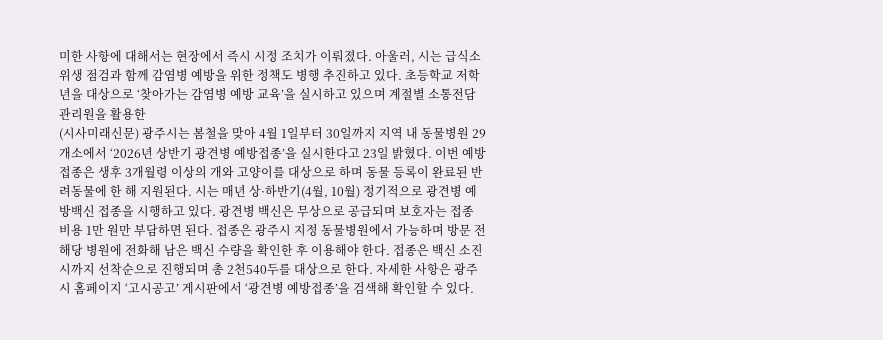미한 사항에 대해서는 현장에서 즉시 시정 조치가 이뤄졌다. 아울러, 시는 급식소 위생 점검과 함께 감염병 예방을 위한 정책도 병행 추진하고 있다. 초등학교 저학년을 대상으로 ‘찾아가는 감염병 예방 교육’을 실시하고 있으며 계절별 소통전담관리원을 활용한
(시사미래신문) 광주시는 봄철을 맞아 4월 1일부터 30일까지 지역 내 동물병원 29개소에서 ‘2026년 상반기 광견병 예방접종’을 실시한다고 23일 밝혔다. 이번 예방접종은 생후 3개월령 이상의 개와 고양이를 대상으로 하며 동물 등록이 완료된 반려동물에 한 해 지원된다. 시는 매년 상·하반기(4월, 10월) 정기적으로 광견병 예방백신 접종을 시행하고 있다. 광견병 백신은 무상으로 공급되며 보호자는 접종 비용 1만 원만 부담하면 된다. 접종은 광주시 지정 동물병원에서 가능하며 방문 전 해당 병원에 전화해 남은 백신 수량을 확인한 후 이용해야 한다. 접종은 백신 소진 시까지 선착순으로 진행되며 총 2천540두를 대상으로 한다. 자세한 사항은 광주시 홈페이지 ‘고시공고’ 게시판에서 ‘광견병 예방접종’을 검색해 확인할 수 있다.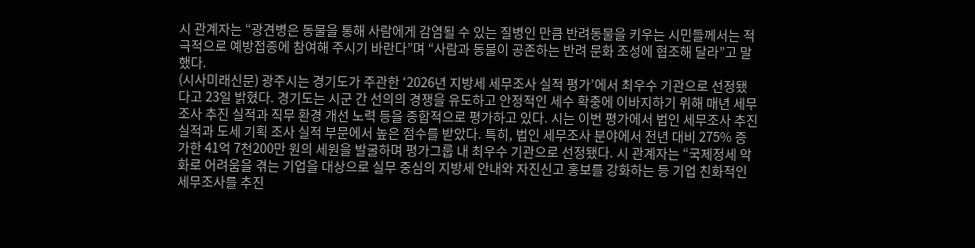시 관계자는 “광견병은 동물을 통해 사람에게 감염될 수 있는 질병인 만큼 반려동물을 키우는 시민들께서는 적극적으로 예방접종에 참여해 주시기 바란다”며 “사람과 동물이 공존하는 반려 문화 조성에 협조해 달라”고 말했다.
(시사미래신문) 광주시는 경기도가 주관한 ‘2026년 지방세 세무조사 실적 평가’에서 최우수 기관으로 선정됐다고 23일 밝혔다. 경기도는 시군 간 선의의 경쟁을 유도하고 안정적인 세수 확충에 이바지하기 위해 매년 세무조사 추진 실적과 직무 환경 개선 노력 등을 종합적으로 평가하고 있다. 시는 이번 평가에서 법인 세무조사 추진 실적과 도세 기획 조사 실적 부문에서 높은 점수를 받았다. 특히, 법인 세무조사 분야에서 전년 대비 275% 증가한 41억 7천200만 원의 세원을 발굴하며 평가그룹 내 최우수 기관으로 선정됐다. 시 관계자는 “국제정세 악화로 어려움을 겪는 기업을 대상으로 실무 중심의 지방세 안내와 자진신고 홍보를 강화하는 등 기업 친화적인 세무조사를 추진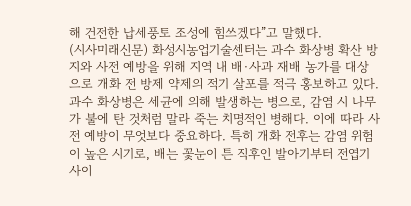해 건전한 납세풍토 조성에 힘쓰겠다”고 말했다.
(시사미래신문) 화성시농업기술센터는 과수 화상병 확산 방지와 사전 예방을 위해 지역 내 배·사과 재배 농가를 대상으로 개화 전 방제 약제의 적기 살포를 적극 홍보하고 있다. 과수 화상병은 세균에 의해 발생하는 병으로, 감염 시 나무가 불에 탄 것처럼 말라 죽는 치명적인 병해다. 이에 따라 사전 예방이 무엇보다 중요하다. 특히 개화 전후는 감염 위험이 높은 시기로, 배는 꽃눈이 튼 직후인 발아기부터 전엽기 사이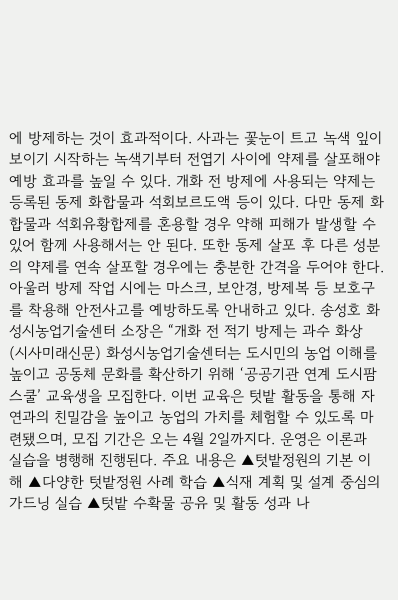에 방제하는 것이 효과적이다. 사과는 꽃눈이 트고 녹색 잎이 보이기 시작하는 녹색기부터 전엽기 사이에 약제를 살포해야 예방 효과를 높일 수 있다. 개화 전 방제에 사용되는 약제는 등록된 동제 화합물과 석회보르도액 등이 있다. 다만 동제 화합물과 석회유황합제를 혼용할 경우 약해 피해가 발생할 수 있어 함께 사용해서는 안 된다. 또한 동제 살포 후 다른 성분의 약제를 연속 살포할 경우에는 충분한 간격을 두어야 한다. 아울러 방제 작업 시에는 마스크, 보안경, 방제복 등 보호구를 착용해 안전사고를 예방하도록 안내하고 있다. 송성호 화성시농업기술센터 소장은 “개화 전 적기 방제는 과수 화상
(시사미래신문) 화성시농업기술센터는 도시민의 농업 이해를 높이고 공동체 문화를 확산하기 위해 ‘공공기관 연계 도시팜스쿨’ 교육생을 모집한다. 이번 교육은 텃밭 활동을 통해 자연과의 친밀감을 높이고 농업의 가치를 체험할 수 있도록 마련됐으며, 모집 기간은 오는 4월 2일까지다. 운영은 이론과 실습을 병행해 진행된다. 주요 내용은 ▲텃밭정원의 기본 이해 ▲다양한 텃밭정원 사례 학습 ▲식재 계획 및 설계 중심의 가드닝 실습 ▲텃밭 수확물 공유 및 활동 성과 나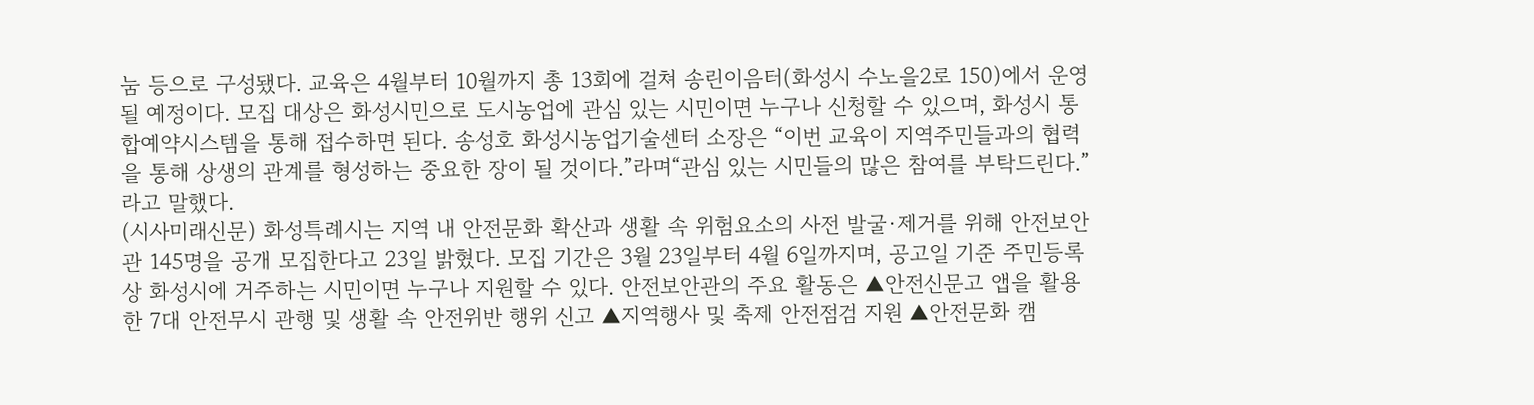눔 등으로 구성됐다. 교육은 4월부터 10월까지 총 13회에 걸쳐 송린이음터(화성시 수노을2로 150)에서 운영될 예정이다. 모집 대상은 화성시민으로 도시농업에 관심 있는 시민이면 누구나 신청할 수 있으며, 화성시 통합예약시스템을 통해 접수하면 된다. 송성호 화성시농업기술센터 소장은 “이번 교육이 지역주민들과의 협력을 통해 상생의 관계를 형성하는 중요한 장이 될 것이다.”라며“관심 있는 시민들의 많은 참여를 부탁드린다.”라고 말했다.
(시사미래신문) 화성특례시는 지역 내 안전문화 확산과 생활 속 위험요소의 사전 발굴·제거를 위해 안전보안관 145명을 공개 모집한다고 23일 밝혔다. 모집 기간은 3월 23일부터 4월 6일까지며, 공고일 기준 주민등록상 화성시에 거주하는 시민이면 누구나 지원할 수 있다. 안전보안관의 주요 활동은 ▲안전신문고 앱을 활용한 7대 안전무시 관행 및 생활 속 안전위반 행위 신고 ▲지역행사 및 축제 안전점검 지원 ▲안전문화 캠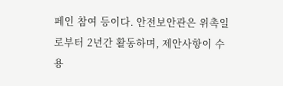페인 참여 등이다. 안전보안관은 위촉일로부터 2년간 활동하며, 제안사항이 수용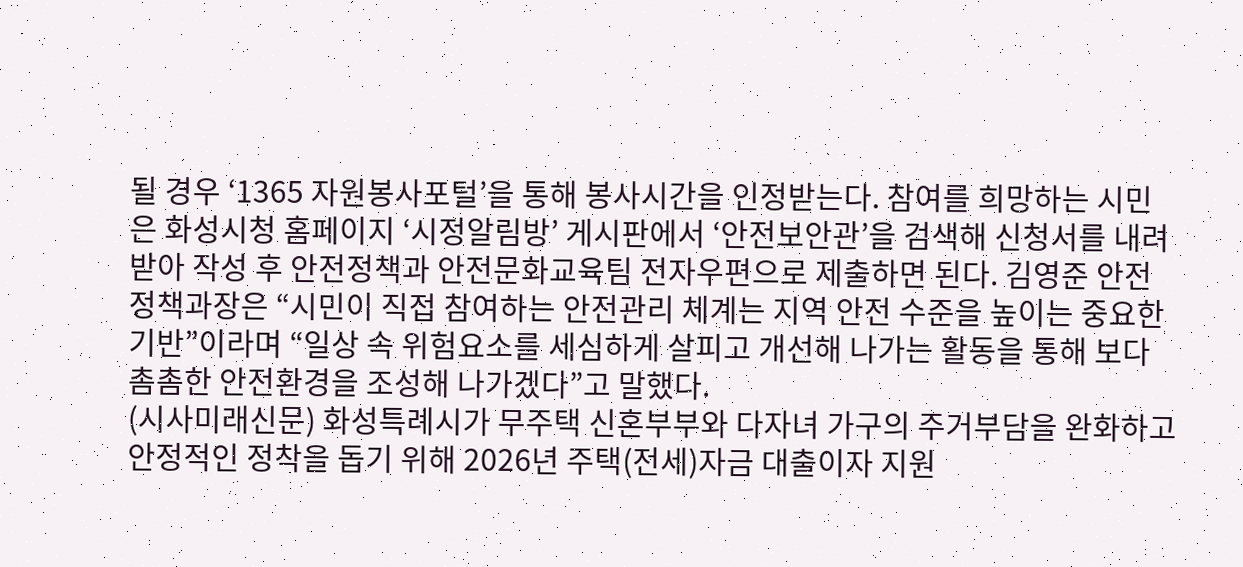될 경우 ‘1365 자원봉사포털’을 통해 봉사시간을 인정받는다. 참여를 희망하는 시민은 화성시청 홈페이지 ‘시정알림방’ 게시판에서 ‘안전보안관’을 검색해 신청서를 내려받아 작성 후 안전정책과 안전문화교육팀 전자우편으로 제출하면 된다. 김영준 안전정책과장은 “시민이 직접 참여하는 안전관리 체계는 지역 안전 수준을 높이는 중요한 기반”이라며 “일상 속 위험요소를 세심하게 살피고 개선해 나가는 활동을 통해 보다 촘촘한 안전환경을 조성해 나가겠다”고 말했다.
(시사미래신문) 화성특례시가 무주택 신혼부부와 다자녀 가구의 주거부담을 완화하고 안정적인 정착을 돕기 위해 2026년 주택(전세)자금 대출이자 지원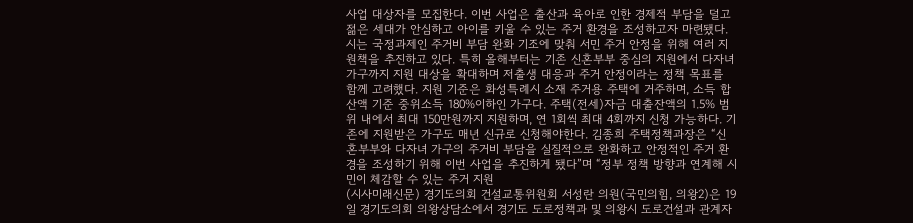사업 대상자를 모집한다. 이번 사업은 출산과 육아로 인한 경제적 부담을 덜고 젊은 세대가 안심하고 아이를 키울 수 있는 주거 환경을 조성하고자 마련됐다. 시는 국정과제인 주거비 부담 완화 기조에 맞춰 서민 주거 안정을 위해 여러 지원책을 추진하고 있다. 특히 올해부터는 기존 신혼부부 중심의 지원에서 다자녀 가구까지 지원 대상을 확대하며 저출생 대응과 주거 안정이라는 정책 목표를 함께 고려했다. 지원 기준은 화성특례시 소재 주거용 주택에 거주하며, 소득 합산액 기준 중위소득 180%이하인 가구다. 주택(전세)자금 대출잔액의 1.5% 범위 내에서 최대 150만원까지 지원하며, 연 1회씩 최대 4회까지 신청 가능하다. 기존에 지원받은 가구도 매년 신규로 신청해야한다. 김종희 주택정책과장은 “신혼부부와 다자녀 가구의 주거비 부담을 실질적으로 완화하고 안정적인 주거 환경을 조성하기 위해 이번 사업을 추진하게 됐다”며 “정부 정책 방향과 연계해 시민이 체감할 수 있는 주거 지원
(시사미래신문) 경기도의회 건설교통위원회 서성란 의원(국민의힘, 의왕2)은 19일 경기도의회 의왕상담소에서 경기도 도로정책과 및 의왕시 도로건설과 관계자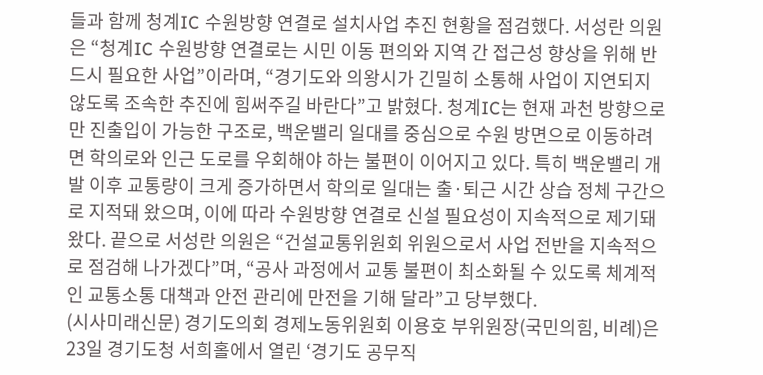들과 함께 청계IC 수원방향 연결로 설치사업 추진 현황을 점검했다. 서성란 의원은 “청계IC 수원방향 연결로는 시민 이동 편의와 지역 간 접근성 향상을 위해 반드시 필요한 사업”이라며, “경기도와 의왕시가 긴밀히 소통해 사업이 지연되지 않도록 조속한 추진에 힘써주길 바란다”고 밝혔다. 청계IC는 현재 과천 방향으로만 진출입이 가능한 구조로, 백운밸리 일대를 중심으로 수원 방면으로 이동하려면 학의로와 인근 도로를 우회해야 하는 불편이 이어지고 있다. 특히 백운밸리 개발 이후 교통량이 크게 증가하면서 학의로 일대는 출·퇴근 시간 상습 정체 구간으로 지적돼 왔으며, 이에 따라 수원방향 연결로 신설 필요성이 지속적으로 제기돼 왔다. 끝으로 서성란 의원은 “건설교통위원회 위원으로서 사업 전반을 지속적으로 점검해 나가겠다”며, “공사 과정에서 교통 불편이 최소화될 수 있도록 체계적인 교통소통 대책과 안전 관리에 만전을 기해 달라”고 당부했다.
(시사미래신문) 경기도의회 경제노동위원회 이용호 부위원장(국민의힘, 비례)은 23일 경기도청 서희홀에서 열린 ‘경기도 공무직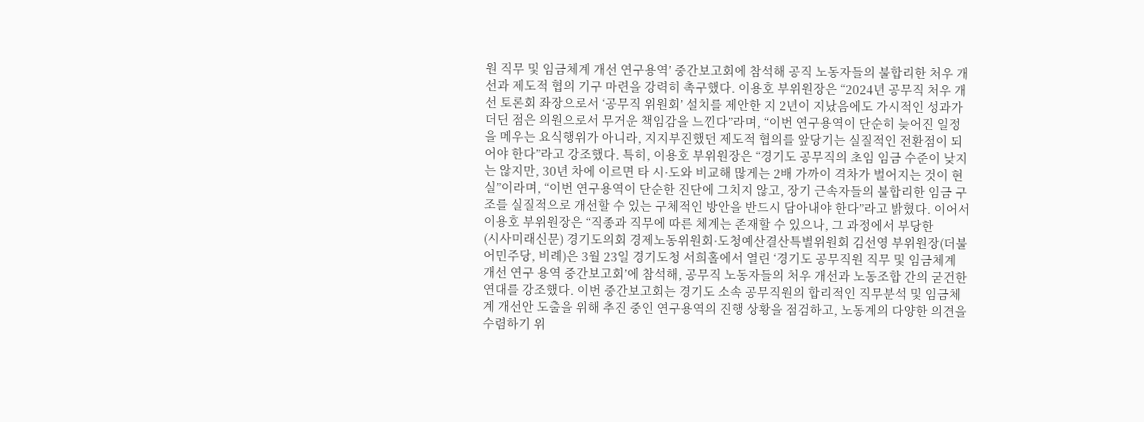원 직무 및 임금체계 개선 연구용역’ 중간보고회에 참석해 공직 노동자들의 불합리한 처우 개선과 제도적 협의 기구 마련을 강력히 촉구했다. 이용호 부위원장은 “2024년 공무직 처우 개선 토론회 좌장으로서 ‘공무직 위원회’ 설치를 제안한 지 2년이 지났음에도 가시적인 성과가 더딘 점은 의원으로서 무거운 책임감을 느낀다”라며, “이번 연구용역이 단순히 늦어진 일정을 메우는 요식행위가 아니라, 지지부진했던 제도적 협의를 앞당기는 실질적인 전환점이 되어야 한다”라고 강조했다. 특히, 이용호 부위원장은 “경기도 공무직의 초임 임금 수준이 낮지는 않지만, 30년 차에 이르면 타 시·도와 비교해 많게는 2배 가까이 격차가 벌어지는 것이 현실”이라며, “이번 연구용역이 단순한 진단에 그치지 않고, 장기 근속자들의 불합리한 임금 구조를 실질적으로 개선할 수 있는 구체적인 방안을 반드시 담아내야 한다”라고 밝혔다. 이어서 이용호 부위원장은 “직종과 직무에 따른 체계는 존재할 수 있으나, 그 과정에서 부당한
(시사미래신문) 경기도의회 경제노동위원회·도청예산결산특별위원회 김선영 부위원장(더불어민주당, 비례)은 3월 23일 경기도청 서희홀에서 열린 ‘경기도 공무직원 직무 및 임금체계 개선 연구 용역 중간보고회’에 참석해, 공무직 노동자들의 처우 개선과 노동조합 간의 굳건한 연대를 강조했다. 이번 중간보고회는 경기도 소속 공무직원의 합리적인 직무분석 및 임금체계 개선안 도출을 위해 추진 중인 연구용역의 진행 상황을 점검하고, 노동계의 다양한 의견을 수렴하기 위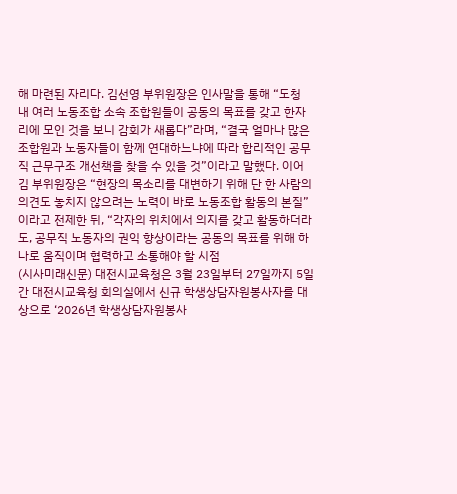해 마련된 자리다. 김선영 부위원장은 인사말을 통해 “도청 내 여러 노동조합 소속 조합원들이 공동의 목표를 갖고 한자리에 모인 것을 보니 감회가 새롭다”라며, “결국 얼마나 많은 조합원과 노동자들이 함께 연대하느냐에 따라 합리적인 공무직 근무구조 개선책을 찾을 수 있을 것”이라고 말했다. 이어 김 부위원장은 “현장의 목소리를 대변하기 위해 단 한 사람의 의견도 놓치지 않으려는 노력이 바로 노동조합 활동의 본질”이라고 전제한 뒤, “각자의 위치에서 의지를 갖고 활동하더라도, 공무직 노동자의 권익 향상이라는 공동의 목표를 위해 하나로 움직이며 협력하고 소통해야 할 시점
(시사미래신문) 대전시교육청은 3월 23일부터 27일까지 5일간 대전시교육청 회의실에서 신규 학생상담자원봉사자를 대상으로 ‘2026년 학생상담자원봉사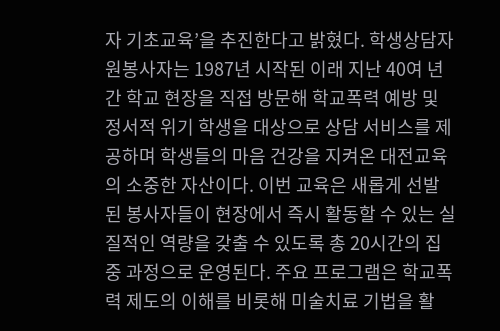자 기초교육’을 추진한다고 밝혔다. 학생상담자원봉사자는 1987년 시작된 이래 지난 40여 년간 학교 현장을 직접 방문해 학교폭력 예방 및 정서적 위기 학생을 대상으로 상담 서비스를 제공하며 학생들의 마음 건강을 지켜온 대전교육의 소중한 자산이다. 이번 교육은 새롭게 선발된 봉사자들이 현장에서 즉시 활동할 수 있는 실질적인 역량을 갖출 수 있도록 총 20시간의 집중 과정으로 운영된다. 주요 프로그램은 학교폭력 제도의 이해를 비롯해 미술치료 기법을 활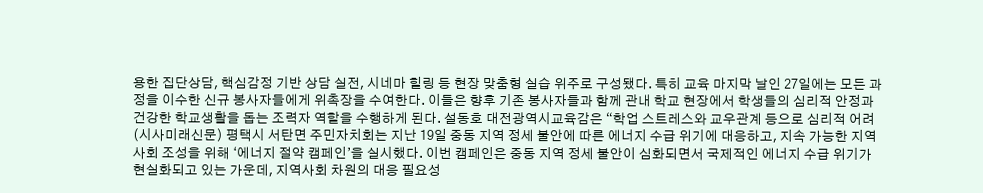용한 집단상담, 핵심감정 기반 상담 실전, 시네마 힐링 등 현장 맞춤형 실습 위주로 구성됐다. 특히 교육 마지막 날인 27일에는 모든 과정을 이수한 신규 봉사자들에게 위촉장을 수여한다. 이들은 향후 기존 봉사자들과 함께 관내 학교 현장에서 학생들의 심리적 안정과 건강한 학교생활을 돕는 조력자 역할을 수행하게 된다. 설동호 대전광역시교육감은 “학업 스트레스와 교우관계 등으로 심리적 어려
(시사미래신문) 평택시 서탄면 주민자치회는 지난 19일 중동 지역 정세 불안에 따른 에너지 수급 위기에 대응하고, 지속 가능한 지역사회 조성을 위해 ‘에너지 절약 캠페인’을 실시했다. 이번 캠페인은 중동 지역 정세 불안이 심화되면서 국제적인 에너지 수급 위기가 현실화되고 있는 가운데, 지역사회 차원의 대응 필요성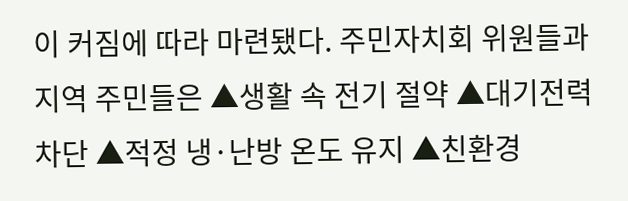이 커짐에 따라 마련됐다. 주민자치회 위원들과 지역 주민들은 ▲생활 속 전기 절약 ▲대기전력 차단 ▲적정 냉·난방 온도 유지 ▲친환경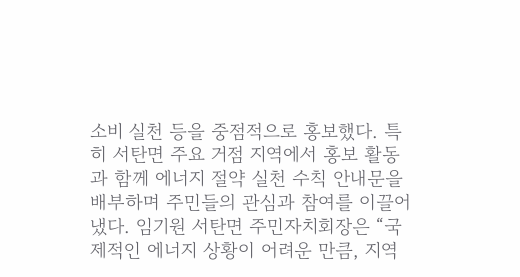소비 실천 등을 중점적으로 홍보했다. 특히 서탄면 주요 거점 지역에서 홍보 활동과 함께 에너지 절약 실천 수칙 안내문을 배부하며 주민들의 관심과 참여를 이끌어냈다. 임기원 서탄면 주민자치회장은 “국제적인 에너지 상황이 어려운 만큼, 지역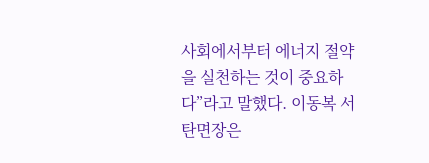사회에서부터 에너지 절약을 실천하는 것이 중요하다”라고 말했다. 이동복 서탄면장은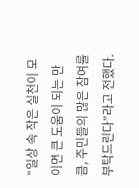“일상 속 작은 실천이 모이면 큰 도움이 되는 만큼, 주민들의 많은 참여를 부탁드린다”라고 전했다.